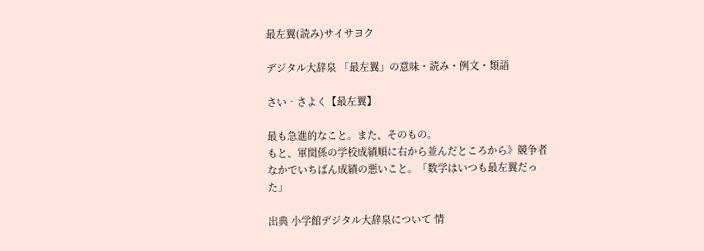最左翼(読み)サイサヨク

デジタル大辞泉 「最左翼」の意味・読み・例文・類語

さい‐さよく【最左翼】

最も急進的なこと。また、そのもの。
もと、軍関係の学校成績順に右から並んだところから》競争者なかでいちばん成績の悪いこと。「数学はいつも最左翼だった」

出典 小学館デジタル大辞泉について 情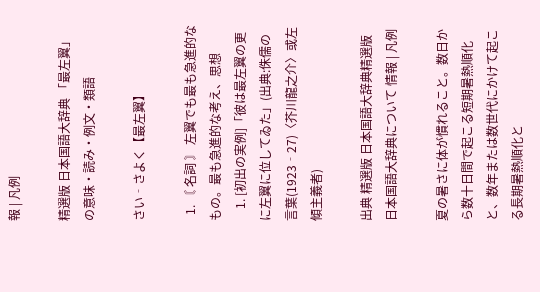報 | 凡例

精選版 日本国語大辞典 「最左翼」の意味・読み・例文・類語

さい‐さよく【最左翼】

  1. 〘 名詞 〙 左翼でも最も急進的なもの。最も急進的な考え、思想
    1. [初出の実例]「彼は最左翼の更に左翼に位してゐた」(出典:侏儒の言葉(1923‐27)〈芥川龍之介〉或左傾主義者)

出典 精選版 日本国語大辞典精選版 日本国語大辞典について 情報 | 凡例

夏の暑さに体が慣れること。数日から数十日間で起こる短期暑熱順化と、数年または数世代にかけて起こる長期暑熱順化と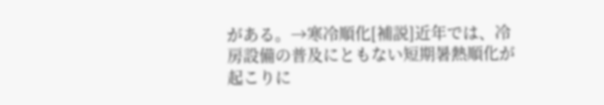がある。→寒冷順化[補説]近年では、冷房設備の普及にともない短期暑熱順化が起こりに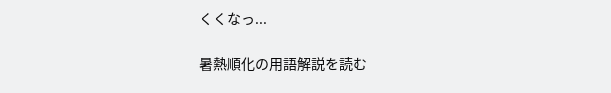くくなっ...

暑熱順化の用語解説を読む